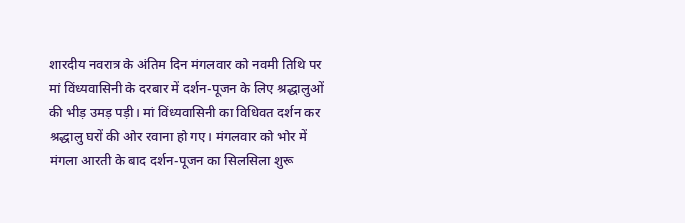शारदीय नवरात्र के अंतिम दिन मंगलवार को नवमी तिथि पर मां विंध्यवासिनी के दरबार में दर्शन-पूजन के लिए श्रद्धालुओं की भीड़ उमड़ पड़ी। मां विंध्यवासिनी का विधिवत दर्शन कर श्रद्धालु घरों की ओर रवाना हो गए। मंगलवार को भोर में मंगला आरती के बाद दर्शन-पूजन का सिलसिला शुरू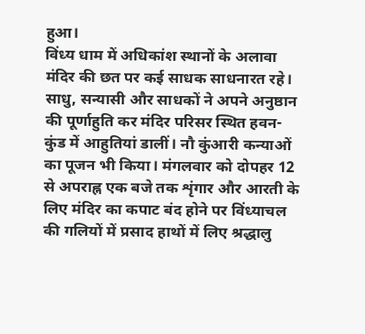हुआ।
विंध्य धाम में अधिकांश स्थानों के अलावा मंदिर की छत पर कई साधक साधनारत रहे। साधु, सन्यासी और साधकों ने अपने अनुष्ठान की पूर्णाहुति कर मंदिर परिसर स्थित हवन-कुंड में आहुतियां डालीं। नौ कुंआरी कन्याओं का पूजन भी किया। मंगलवार को दोपहर 12 से अपराह्न एक बजे तक शृंगार और आरती के लिए मंदिर का कपाट बंद होने पर विंध्याचल की गलियों में प्रसाद हाथों में लिए श्रद्धालु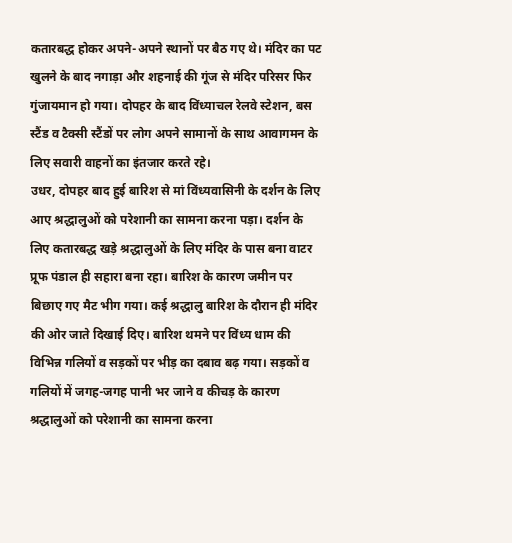कतारबद्ध होकर अपने-अपने स्थानों पर बैठ गए थे। मंदिर का पट खुलने के बाद नगाड़ा और शहनाई की गूंज से मंदिर परिसर फिर गुंजायमान हो गया। दोपहर के बाद विंध्याचल रेलवे स्टेशन, बस स्टैंड व टैक्सी स्टैंडों पर लोग अपने सामानों के साथ आवागमन के लिए सवारी वाहनों का इंतजार करते रहे।
उधर, दोपहर बाद हुई बारिश से मां विंध्यवासिनी के दर्शन के लिए आए श्रद्धालुओं को परेशानी का सामना करना पड़ा। दर्शन के लिए कतारबद्ध खड़े श्रद्धालुओं के लिए मंदिर के पास बना वाटर प्रूफ पंडाल ही सहारा बना रहा। बारिश के कारण जमीन पर बिछाए गए मैट भीग गया। कई श्रद्धालु बारिश के दौरान ही मंदिर की ओर जाते दिखाई दिए। बारिश थमने पर विंध्य धाम की विभिन्न गलियों व सड़कों पर भीड़ का दबाव बढ़ गया। सड़कों व गलियों में जगह-जगह पानी भर जाने व कीचड़ के कारण श्रद्धालुओं को परेशानी का सामना करना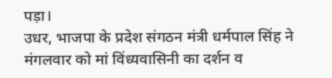पड़ा।
उधर, भाजपा के प्रदेश संगठन मंत्री धर्मपाल सिंह ने मंगलवार को मां विंध्यवासिनी का दर्शन व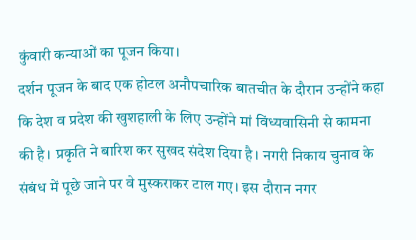कुंवारी कन्याओं का पूजन किया।
दर्शन पूजन के बाद एक होटल अनौपचारिक बातचीत के दौरान उन्होंने कहा कि देश व प्रदेश की खुशहाली के लिए उन्होंने मां विंध्यवासिनी से कामना की है। प्रकृति ने बारिश कर सुखद संदेश दिया है। नगरी निकाय चुनाव के संबंध में पूछे जाने पर वे मुस्कराकर टाल गए। इस दौरान नगर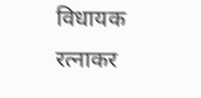विधायक रत्नाकर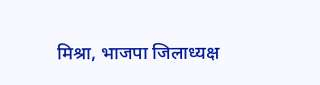मिश्रा, भाजपा जिलाध्यक्ष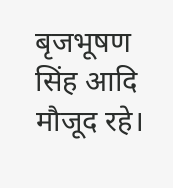बृजभूषण सिंह आदि मौजूद रहे।